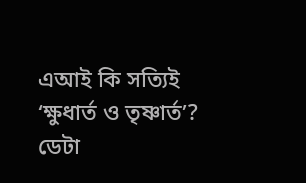এআই কি সত্যিই ‘ক্ষুধার্ত ও তৃষ্ণার্ত’? ডেটা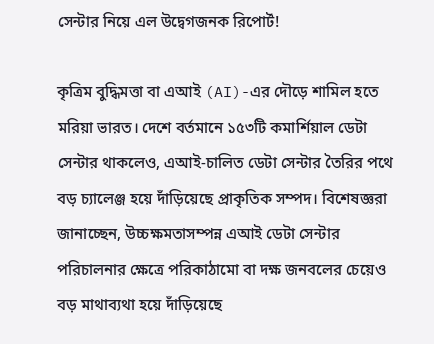সেন্টার নিয়ে এল উদ্বেগজনক রিপোর্ট!

কৃত্রিম বুদ্ধিমত্তা বা এআই (AI)-এর দৌড়ে শামিল হতে মরিয়া ভারত। দেশে বর্তমানে ১৫৩টি কমার্শিয়াল ডেটা সেন্টার থাকলেও, এআই-চালিত ডেটা সেন্টার তৈরির পথে বড় চ্যালেঞ্জ হয়ে দাঁড়িয়েছে প্রাকৃতিক সম্পদ। বিশেষজ্ঞরা জানাচ্ছেন, উচ্চক্ষমতাসম্পন্ন এআই ডেটা সেন্টার পরিচালনার ক্ষেত্রে পরিকাঠামো বা দক্ষ জনবলের চেয়েও বড় মাথাব্যথা হয়ে দাঁড়িয়েছে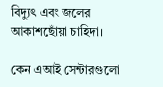বিদ্যুৎ এবং জলের আকাশছোঁয়া চাহিদা।

কেন এআই সেন্টারগুলো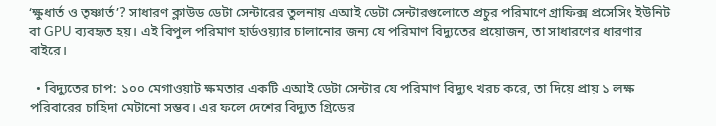‘ক্ষুধার্ত ও তৃষ্ণার্ত’? সাধারণ ক্লাউড ডেটা সেন্টারের তুলনায় এআই ডেটা সেন্টারগুলোতে প্রচুর পরিমাণে গ্রাফিক্স প্রসেসিং ইউনিট বা GPU ব্যবহৃত হয়। এই বিপুল পরিমাণ হার্ডওয়্যার চালানোর জন্য যে পরিমাণ বিদ্যুতের প্রয়োজন, তা সাধারণের ধারণার বাইরে।

  • বিদ্যুতের চাপ: ১০০ মেগাওয়াট ক্ষমতার একটি এআই ডেটা সেন্টার যে পরিমাণ বিদ্যুৎ খরচ করে, তা দিয়ে প্রায় ১ লক্ষ পরিবারের চাহিদা মেটানো সম্ভব। এর ফলে দেশের বিদ্যুত গ্রিডের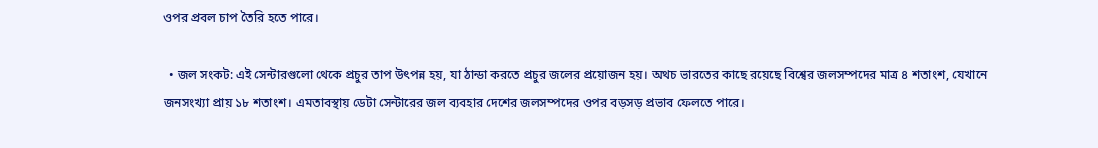ওপর প্রবল চাপ তৈরি হতে পারে।

  • জল সংকট: এই সেন্টারগুলো থেকে প্রচুর তাপ উৎপন্ন হয়, যা ঠান্ডা করতে প্রচুর জলের প্রয়োজন হয়। অথচ ভারতের কাছে রয়েছে বিশ্বের জলসম্পদের মাত্র ৪ শতাংশ, যেখানে জনসংখ্যা প্রায় ১৮ শতাংশ। এমতাবস্থায় ডেটা সেন্টারের জল ব্যবহার দেশের জলসম্পদের ওপর বড়সড় প্রভাব ফেলতে পারে।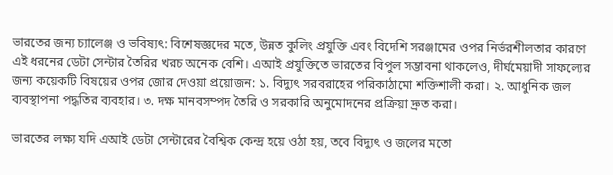ভারতের জন্য চ্যালেঞ্জ ও ভবিষ্যৎ: বিশেষজ্ঞদের মতে, উন্নত কুলিং প্রযুক্তি এবং বিদেশি সরঞ্জামের ওপর নির্ভরশীলতার কারণে এই ধরনের ডেটা সেন্টার তৈরির খরচ অনেক বেশি। এআই প্রযুক্তিতে ভারতের বিপুল সম্ভাবনা থাকলেও, দীর্ঘমেয়াদী সাফল্যের জন্য কয়েকটি বিষয়ের ওপর জোর দেওয়া প্রয়োজন: ১. বিদ্যুৎ সরবরাহের পরিকাঠামো শক্তিশালী করা। ২. আধুনিক জল ব্যবস্থাপনা পদ্ধতির ব্যবহার। ৩. দক্ষ মানবসম্পদ তৈরি ও সরকারি অনুমোদনের প্রক্রিয়া দ্রুত করা।

ভারতের লক্ষ্য যদি এআই ডেটা সেন্টারের বৈশ্বিক কেন্দ্র হয়ে ওঠা হয়, তবে বিদ্যুৎ ও জলের মতো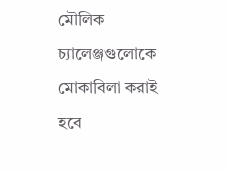মৌলিক চ্যালেঞ্জগুলোকে মোকাবিলা করাই হবে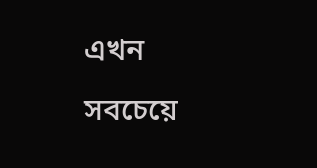এখন সবচেয়ে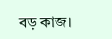বড় কাজ।